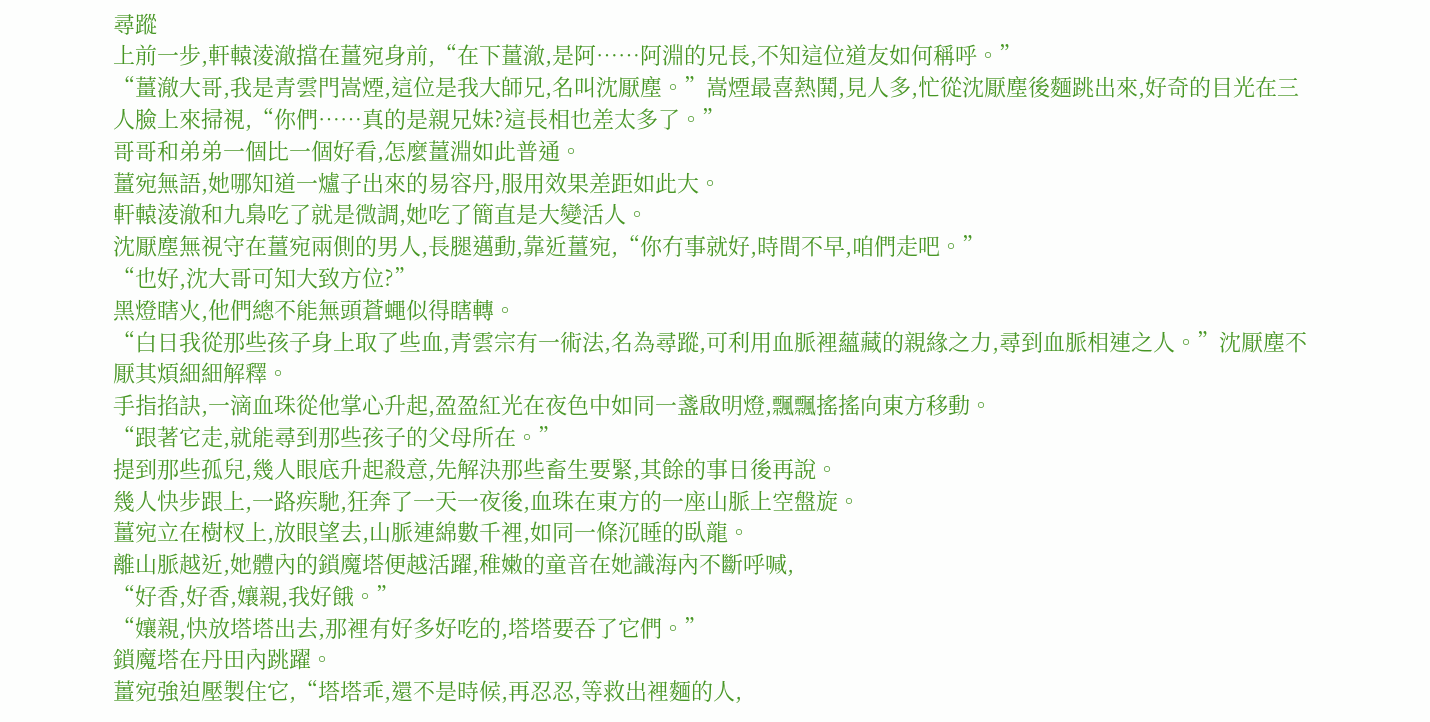尋蹤
上前一步,軒轅淩澈擋在薑宛身前,“在下薑澈,是阿……阿淵的兄長,不知這位道友如何稱呼。”
“薑澈大哥,我是青雲門嵩煙,這位是我大師兄,名叫沈厭塵。”嵩煙最喜熱鬨,見人多,忙從沈厭塵後麵跳出來,好奇的目光在三人臉上來掃視,“你們……真的是親兄妹?這長相也差太多了。”
哥哥和弟弟一個比一個好看,怎麼薑淵如此普通。
薑宛無語,她哪知道一爐子出來的易容丹,服用效果差距如此大。
軒轅淩澈和九梟吃了就是微調,她吃了簡直是大變活人。
沈厭塵無視守在薑宛兩側的男人,長腿邁動,靠近薑宛,“你冇事就好,時間不早,咱們走吧。”
“也好,沈大哥可知大致方位?”
黑燈瞎火,他們總不能無頭蒼蠅似得瞎轉。
“白日我從那些孩子身上取了些血,青雲宗有一術法,名為尋蹤,可利用血脈裡蘊藏的親緣之力,尋到血脈相連之人。”沈厭塵不厭其煩細細解釋。
手指掐訣,一滴血珠從他掌心升起,盈盈紅光在夜色中如同一盞啟明燈,飄飄搖搖向東方移動。
“跟著它走,就能尋到那些孩子的父母所在。”
提到那些孤兒,幾人眼底升起殺意,先解決那些畜生要緊,其餘的事日後再說。
幾人快步跟上,一路疾馳,狂奔了一天一夜後,血珠在東方的一座山脈上空盤旋。
薑宛立在樹杈上,放眼望去,山脈連綿數千裡,如同一條沉睡的臥龍。
離山脈越近,她體內的鎖魔塔便越活躍,稚嫩的童音在她識海內不斷呼喊,
“好香,好香,孃親,我好餓。”
“孃親,快放塔塔出去,那裡有好多好吃的,塔塔要吞了它們。”
鎖魔塔在丹田內跳躍。
薑宛強迫壓製住它,“塔塔乖,還不是時候,再忍忍,等救出裡麵的人,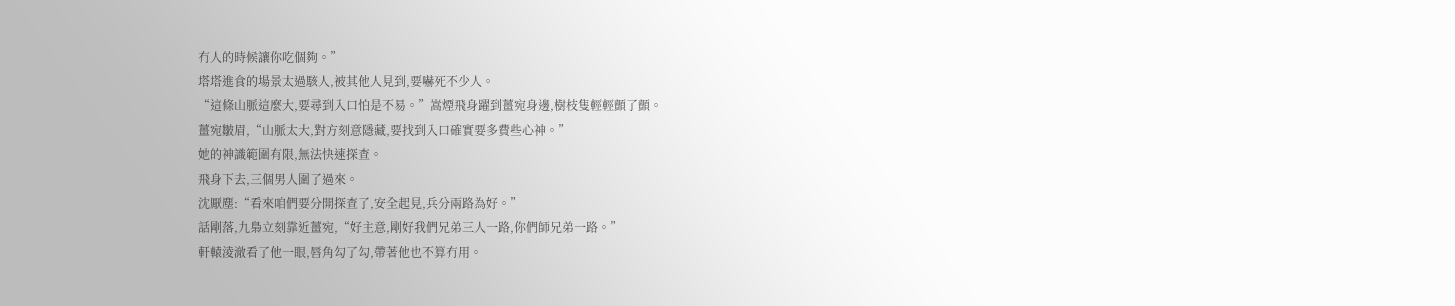冇人的時候讓你吃個夠。”
塔塔進食的場景太過駭人,被其他人見到,要嚇死不少人。
“這條山脈這麼大,要尋到入口怕是不易。”嵩煙飛身躍到薑宛身邊,樹枝隻輕輕顫了顫。
薑宛皺眉,“山脈太大,對方刻意隱藏,要找到入口確實要多費些心神。”
她的神識範圍有限,無法快速探查。
飛身下去,三個男人圍了過來。
沈厭塵:“看來咱們要分開探查了,安全起見,兵分兩路為好。”
話剛落,九梟立刻靠近薑宛,“好主意,剛好我們兄弟三人一路,你們師兄弟一路。”
軒轅淩澈看了他一眼,唇角勾了勾,帶著他也不算冇用。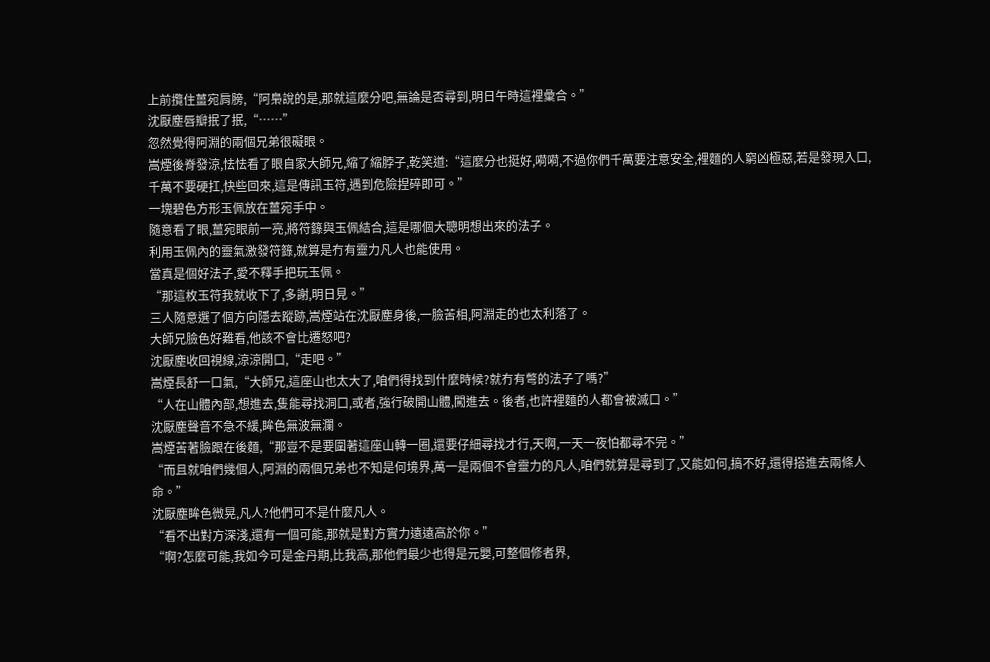上前攬住薑宛肩膀,“阿梟說的是,那就這麼分吧,無論是否尋到,明日午時這裡彙合。”
沈厭塵唇瓣抿了抿,“……”
忽然覺得阿淵的兩個兄弟很礙眼。
嵩煙後脊發涼,怯怯看了眼自家大師兄,縮了縮脖子,乾笑道:“這麼分也挺好,嗬嗬,不過你們千萬要注意安全,裡麵的人窮凶極惡,若是發現入口,千萬不要硬扛,快些回來,這是傳訊玉符,遇到危險捏碎即可。”
一塊碧色方形玉佩放在薑宛手中。
隨意看了眼,薑宛眼前一亮,將符籙與玉佩結合,這是哪個大聰明想出來的法子。
利用玉佩內的靈氣激發符籙,就算是冇有靈力凡人也能使用。
當真是個好法子,愛不釋手把玩玉佩。
“那這枚玉符我就收下了,多謝,明日見。”
三人隨意選了個方向隱去蹤跡,嵩煙站在沈厭塵身後,一臉苦相,阿淵走的也太利落了。
大師兄臉色好難看,他該不會比遷怒吧?
沈厭塵收回視線,涼涼開口,“走吧。”
嵩煙長舒一口氣,“大師兄,這座山也太大了,咱們得找到什麼時候?就冇有彆的法子了嗎?”
“人在山體內部,想進去,隻能尋找洞口,或者,強行破開山體,闖進去。後者,也許裡麵的人都會被滅口。”
沈厭塵聲音不急不緩,眸色無波無瀾。
嵩煙苦著臉跟在後麵,“那豈不是要圍著這座山轉一圈,還要仔細尋找才行,天啊,一天一夜怕都尋不完。”
“而且就咱們幾個人,阿淵的兩個兄弟也不知是何境界,萬一是兩個不會靈力的凡人,咱們就算是尋到了,又能如何,搞不好,還得搭進去兩條人命。”
沈厭塵眸色微晃,凡人?他們可不是什麼凡人。
“看不出對方深淺,還有一個可能,那就是對方實力遠遠高於你。”
“啊?怎麼可能,我如今可是金丹期,比我高,那他們最少也得是元嬰,可整個修者界,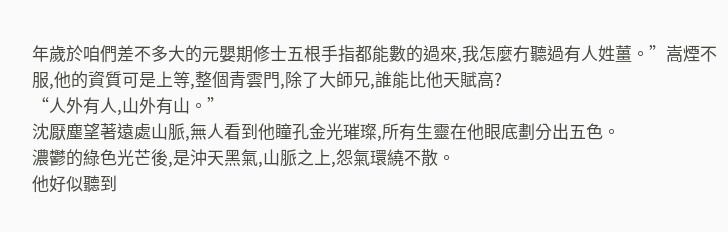年歲於咱們差不多大的元嬰期修士五根手指都能數的過來,我怎麼冇聽過有人姓薑。”嵩煙不服,他的資質可是上等,整個青雲門,除了大師兄,誰能比他天賦高?
“人外有人,山外有山。”
沈厭塵望著遠處山脈,無人看到他瞳孔金光璀璨,所有生靈在他眼底劃分出五色。
濃鬱的綠色光芒後,是沖天黑氣,山脈之上,怨氣環繞不散。
他好似聽到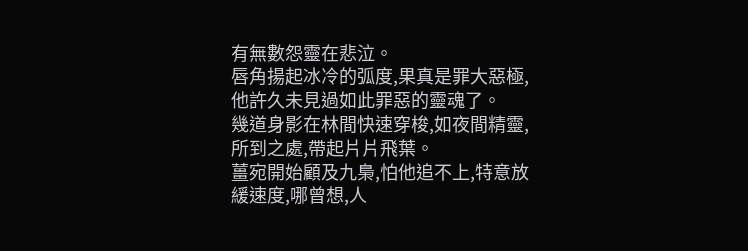有無數怨靈在悲泣。
唇角揚起冰冷的弧度,果真是罪大惡極,他許久未見過如此罪惡的靈魂了。
幾道身影在林間快速穿梭,如夜間精靈,所到之處,帶起片片飛葉。
薑宛開始顧及九梟,怕他追不上,特意放緩速度,哪曾想,人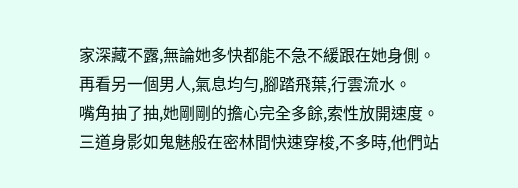家深藏不露,無論她多快都能不急不緩跟在她身側。
再看另一個男人,氣息均勻,腳踏飛葉,行雲流水。
嘴角抽了抽,她剛剛的擔心完全多餘,索性放開速度。
三道身影如鬼魅般在密林間快速穿梭,不多時,他們站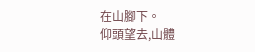在山腳下。
仰頭望去,山體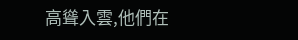高聳入雲,他們在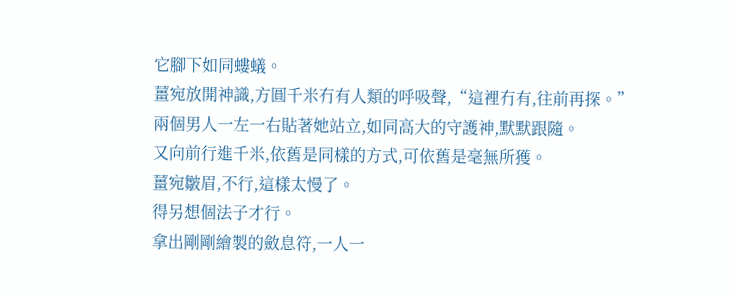它腳下如同螻蟻。
薑宛放開神識,方圓千米冇有人類的呼吸聲,“這裡冇有,往前再探。”
兩個男人一左一右貼著她站立,如同高大的守護神,默默跟隨。
又向前行進千米,依舊是同樣的方式,可依舊是毫無所獲。
薑宛皺眉,不行,這樣太慢了。
得另想個法子才行。
拿出剛剛繪製的斂息符,一人一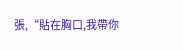張,“貼在胸口,我帶你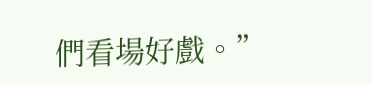們看場好戲。”